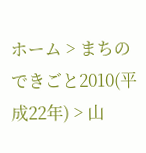ホーム > まちのできごと2010(平成22年) > 山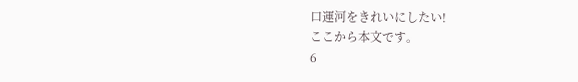口運河をきれいにしたい!
ここから本文です。
6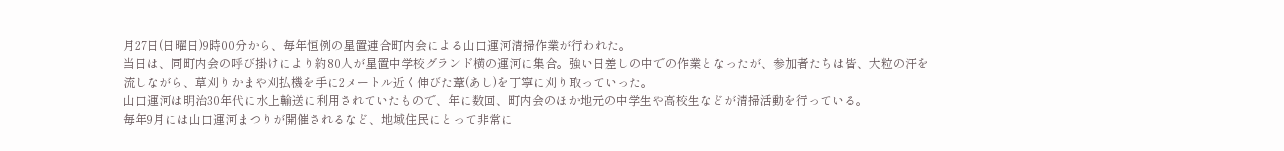月27日(日曜日)9時00分から、毎年恒例の星置連合町内会による山口運河清掃作業が行われた。
当日は、同町内会の呼び掛けにより約80人が星置中学校グランド横の運河に集合。強い日差しの中での作業となったが、参加者たちは皆、大粒の汗を流しながら、草刈りかまや刈払機を手に2メートル近く伸びた葦(あし)を丁寧に刈り取っていった。
山口運河は明治30年代に水上輸送に利用されていたもので、年に数回、町内会のほか地元の中学生や高校生などが清掃活動を行っている。
毎年9月には山口運河まつりが開催されるなど、地域住民にとって非常に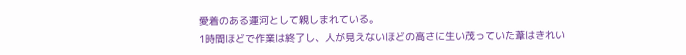愛着のある運河として親しまれている。
1時間ほどで作業は終了し、人が見えないほどの高さに生い茂っていた葦はきれい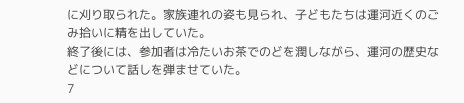に刈り取られた。家族連れの姿も見られ、子どもたちは運河近くのごみ拾いに精を出していた。
終了後には、参加者は冷たいお茶でのどを潤しながら、運河の歴史などについて話しを弾ませていた。
7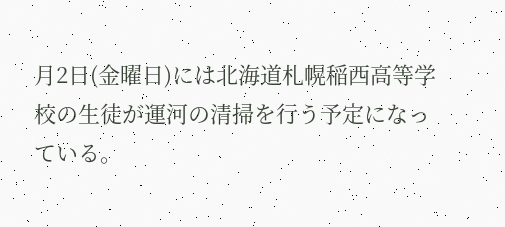月2日(金曜日)には北海道札幌稲西高等学校の生徒が運河の清掃を行う予定になっている。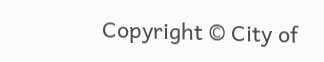Copyright © City of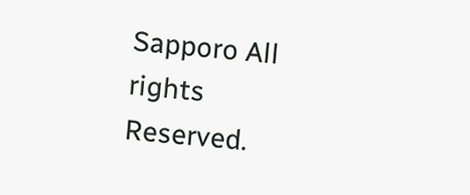Sapporo All rights Reserved.